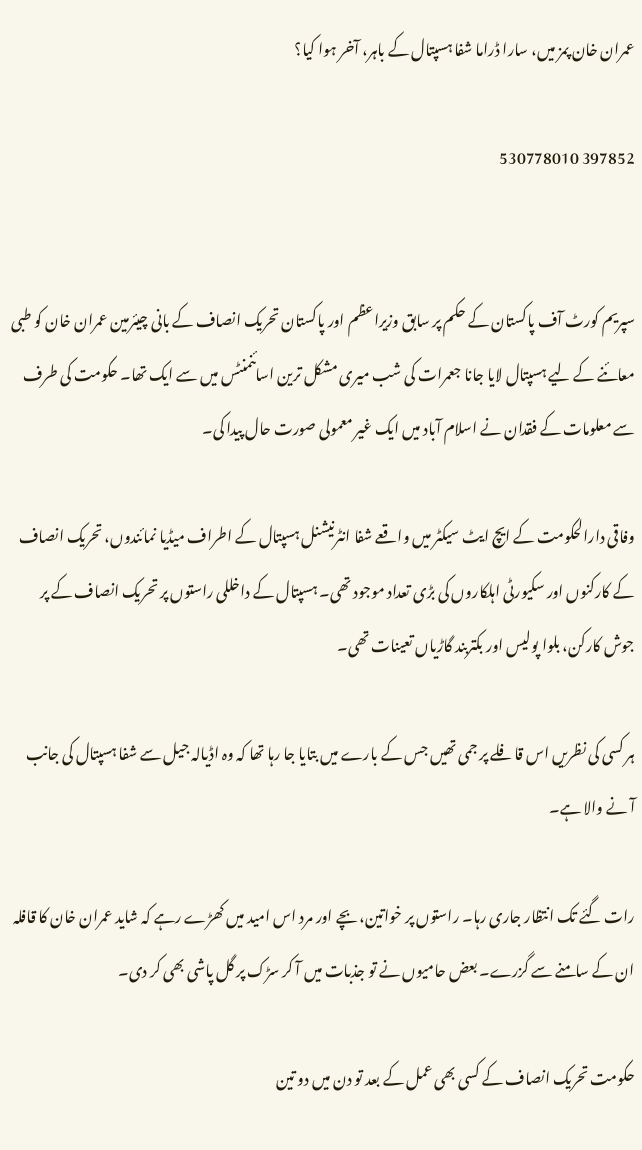عمران خان پمز میں، سارا ڈراما شفا ہسپتال کے باہر، آخر ہوا کیا؟

397852 530778010


سپریم کورٹ آف پاکستان کے حکم پر سابق وزیراعظم اور پاکستان تحریک انصاف کے بانی چیئرمین عمران خان کو طبی معائنے کے لیے ہسپتال لایا جانا جعمرات کی شب میری مشکل ترین اسائنمنٹس میں سے ایک تھا۔ حکومت کی طرف سے معلومات کے فقدان نے اسلام آباد میں ایک غیر معمولی صورت حال پیدا کی۔

وفاقی دارالحکومت کے ایچ ایٹ سیکٹر میں واقعے شفا انٹرنیشنل ہسپتال کے اطراف میڈیا نمائندوں، تحریک انصاف کے کارکنوں اور سکیورٹی اہلکاروں کی بڑی تعداد موجود تھی۔ ہسپتال کے داخللی راستوں پر تحریک انصاف کے پر جوش کارکن، بلوا پولیس اور بکتربند گاڑیاں تعینات تھی۔

ہر کسی کی نظریں اس قافلے پر جمی تھیں جس کے بارے میں بتایا جا رہا تھا کہ وہ اڈیالہ جیل سے شفا ہسپتال کی جانب آ نے والا ہے۔

رات گئے تک انتظار جاری رہا۔ راستوں پر خواتین، بچے اور مرد اس امید میں کھڑے رہے کہ شاید عمران خان کا قافلہ ان کے سامنے سے گزرے۔ بعض حامیوں نے تو جذبات میں آ کر سڑک پر گل پاشی بھی کر دی۔

حکومت تحریک انصاف کے کسی بھی عمل کے بعد تو دن میں دو تین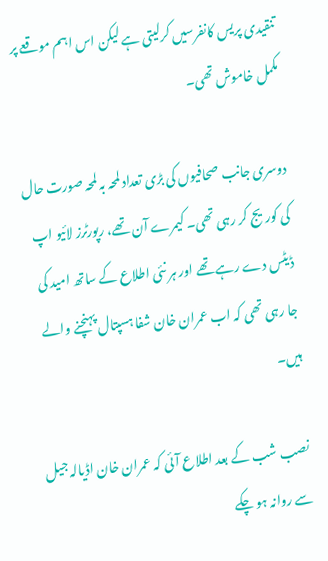تنقیدی پریس کانفرسیں کرلیتی ہے لیکن اس اہم موقعے پر مکمل خاموش تھی۔

دوسری جانب صحافیوں کی بڑی تعداد لمحہ بہ لمحہ صورت حال کی کوریج کر رہی تھی۔ کیمرے آن تھے، رپورٹرز لائیو اپ ڈیٹس دے رہے تھے اور ہر نئی اطلاع کے ساتھ امید کی جا رہی تھی کہ اب عمران خان شفا ہسپتال پہنچنے والے ہیں۔

نصب شب کے بعد اطلاع آئی کہ عمران خان اڈیالہ جیل سے روانہ ہو چکے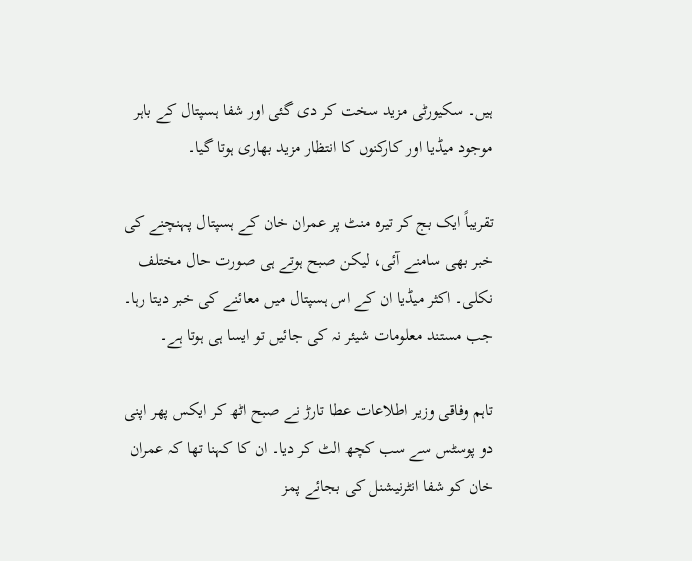ہیں۔ سکیورٹی مزید سخت کر دی گئی اور شفا ہسپتال کے باہر موجود میڈیا اور کارکنوں کا انتظار مزید بھاری ہوتا گیا۔

تقریباً ایک بج کر تیرہ منٹ پر عمران خان کے ہسپتال پہنچنے کی خبر بھی سامنے آئی، لیکن صبح ہوتے ہی صورت حال مختلف نکلی۔ اکثر میڈیا ان کے اس ہسپتال میں معائنے کی خبر دیتا رہا۔ جب مستند معلومات شیئر نہ کی جائیں تو ایسا ہی ہوتا ہے۔

تاہم وفاقی وزیر اطلاعات عطا تارڑ نے صبح اٹھ کر ایکس پھر اپنی دو پوسٹس سے سب کچھ الٹ کر دیا۔ ان کا کہنا تھا کہ عمران خان کو شفا انٹرنیشنل کی بجائے پمز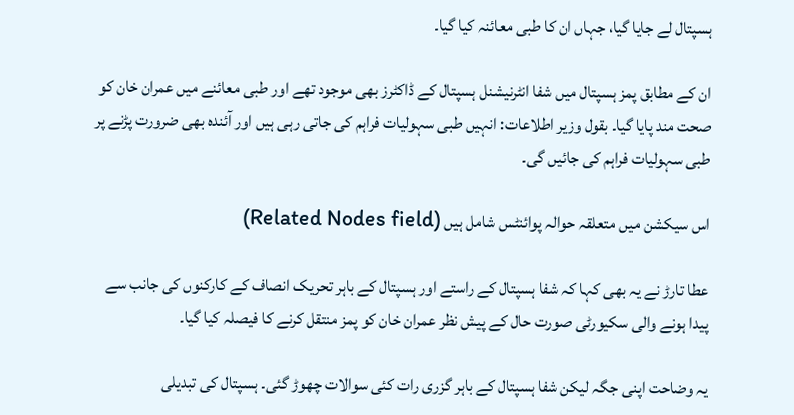ہسپتال لے جایا گیا، جہاں ان کا طبی معائنہ کیا گیا۔

ان کے مطابق پمز ہسپتال میں شفا انٹرنیشنل ہسپتال کے ڈاکٹرز بھی موجود تھے اور طبی معائنے میں عمران خان کو صحت مند پایا گیا۔ بقول وزیر اطلاعات: انہیں طبی سہولیات فراہم کی جاتی رہی ہیں اور آئندہ بھی ضرورت پڑنے پر طبی سہولیات فراہم کی جائیں گی۔

اس سیکشن میں متعلقہ حوالہ پوائنٹس شامل ہیں (Related Nodes field)

عطا تارڑ نے یہ بھی کہا کہ شفا ہسپتال کے راستے اور ہسپتال کے باہر تحریک انصاف کے کارکنوں کی جانب سے پیدا ہونے والی سکیورٹی صورت حال کے پیش نظر عمران خان کو پمز منتقل کرنے کا فیصلہ کیا گیا۔

یہ وضاحت اپنی جگہ لیکن شفا ہسپتال کے باہر گزری رات کئی سوالات چھوڑ گئی۔ ہسپتال کی تبدیلی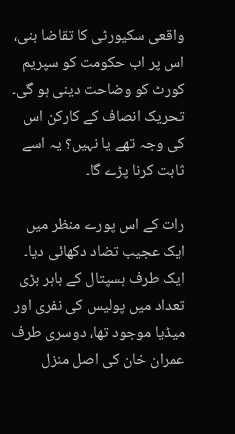واقعی سکیورٹی کا تقاضا بنی، اس پر اب حکومت کو سپریم کورٹ کو وضاحت دینی ہو گی۔ تحریک انصاف کے کارکن اس کی وجہ تھے یا نہیں؟ یہ اسے ثابت کرنا پڑے گا۔

رات کے اس پورے منظر میں ایک عجیب تضاد دکھائی دیا۔ ایک طرف ہسپتال کے باہر بڑی تعداد میں پولیس کی نفری اور میڈیا موجود تھا، دوسری طرف عمران خان کی اصل منزل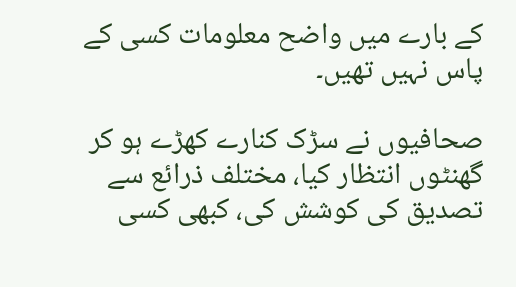کے بارے میں واضح معلومات کسی کے پاس نہیں تھیں۔

صحافیوں نے سڑک کنارے کھڑے ہو کر گھنٹوں انتظار کیا، مختلف ذرائع سے تصدیق کی کوشش کی، کبھی کسی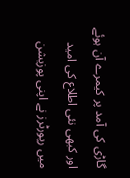گاڑی کی آمد پر کیمرے آن ہوئے اور کبھی نئی اطلاع کی امید میں رپورٹرز نے اپنی پوزیشن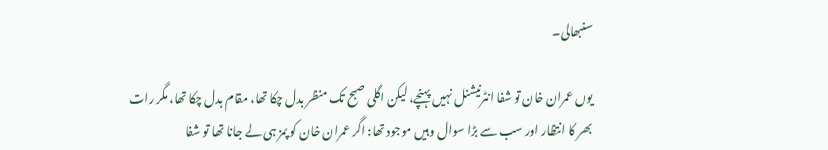سنبھالی۔

یوں عمران خان تو شفا انٹرنیشنل نہیں پہنچے، لیکن اگلی صبح تک منظر بدل چکا تھا، مقام بدل چکا تھا، مگر رات بھر کا انتظار اور سب سے بڑا سوال وہیں موجود تھا: اگر عمران خان کو پمز ہی لے جانا تھا تو شفا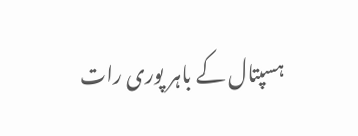ہسپتال کے باہر پوری رات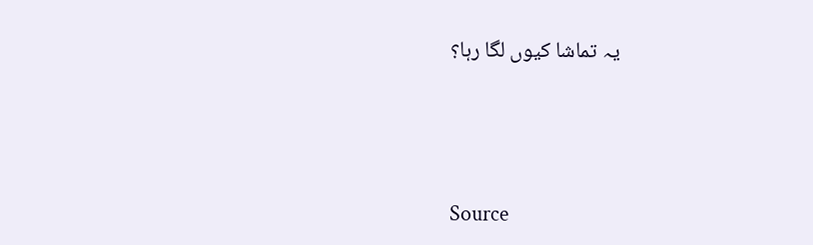یہ تماشا کیوں لگا رہا؟





Source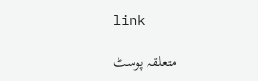link

متعلقہ پوسٹ